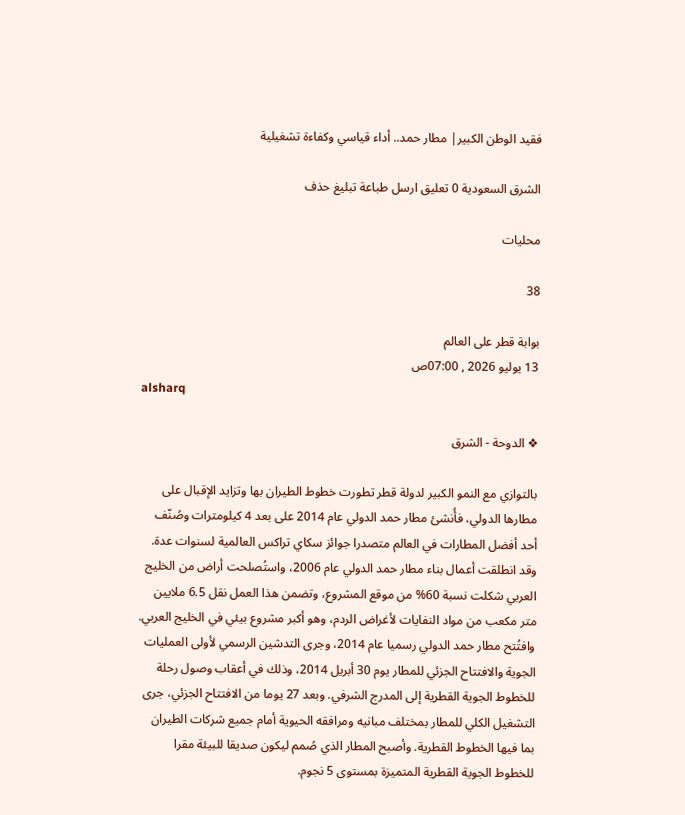فقيد الوطن الكبير| مطار حمد.. أداء قياسي وكفاءة تشغيلية

الشرق السعودية 0 تعليق ارسل طباعة تبليغ حذف

محليات

38

بوابة قطر على العالم
13 يوليو 2026 , 07:00ص
alsharq

❖ الدوحة - الشرق

بالتوازي مع النمو الكبير لدولة قطر تطورت خطوط الطيران بها وتزايد الإقبال على مطارها الدولي، فأُنشئ مطار حمد الدولي عام 2014 على بعد 4 كيلومترات وصُنّف أحد أفضل المطارات في العالم متصدرا جوائز سكاي تراكس العالمية لسنوات عدة. وقد انطلقت أعمال بناء مطار حمد الدولي عام 2006، واستُصلحت أراض من الخليج العربي شكلت نسبة 60% من موقع المشروع، وتضمن هذا العمل نقل 6.5 ملايين متر مكعب من مواد النفايات لأغراض الردم، وهو أكبر مشروع بيئي في الخليج العربي. وافتُتح مطار حمد الدولي رسميا عام 2014، وجرى التدشين الرسمي لأولى العمليات الجوية والافتتاح الجزئي للمطار يوم 30 أبريل 2014، وذلك في أعقاب وصول رحلة للخطوط الجوية القطرية إلى المدرج الشرفي. وبعد 27 يوما من الافتتاح الجزئي، جرى التشغيل الكلي للمطار بمختلف مبانيه ومرافقه الحيوية أمام جميع شركات الطيران بما فيها الخطوط القطرية. وأصبح المطار الذي صُمم ليكون صديقا للبيئة مقرا للخطوط الجوية القطرية المتميزة بمستوى 5 نجوم.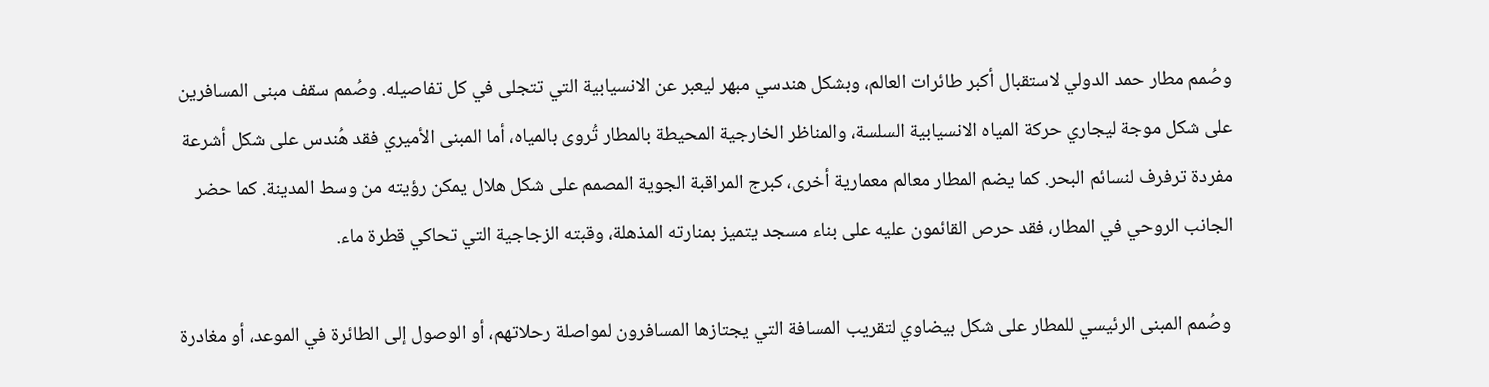وصُمم مطار حمد الدولي لاستقبال أكبر طائرات العالم، وبشكل هندسي مبهر ليعبر عن الانسيابية التي تتجلى في كل تفاصيله. وصُمم سقف مبنى المسافرين على شكل موجة ليجاري حركة المياه الانسيابية السلسة، والمناظر الخارجية المحيطة بالمطار تُروى بالمياه، أما المبنى الأميري فقد هُندس على شكل أشرعة مفردة ترفرف لنسائم البحر. كما يضم المطار معالم معمارية أخرى، كبرج المراقبة الجوية المصمم على شكل هلال يمكن رؤيته من وسط المدينة. كما حضر الجانب الروحي في المطار، فقد حرص القائمون عليه على بناء مسجد يتميز بمنارته المذهلة، وقبته الزجاجية التي تحاكي قطرة ماء.

 وصُمم المبنى الرئيسي للمطار على شكل بيضاوي لتقريب المسافة التي يجتازها المسافرون لمواصلة رحلاتهم، أو الوصول إلى الطائرة في الموعد، أو مغادرة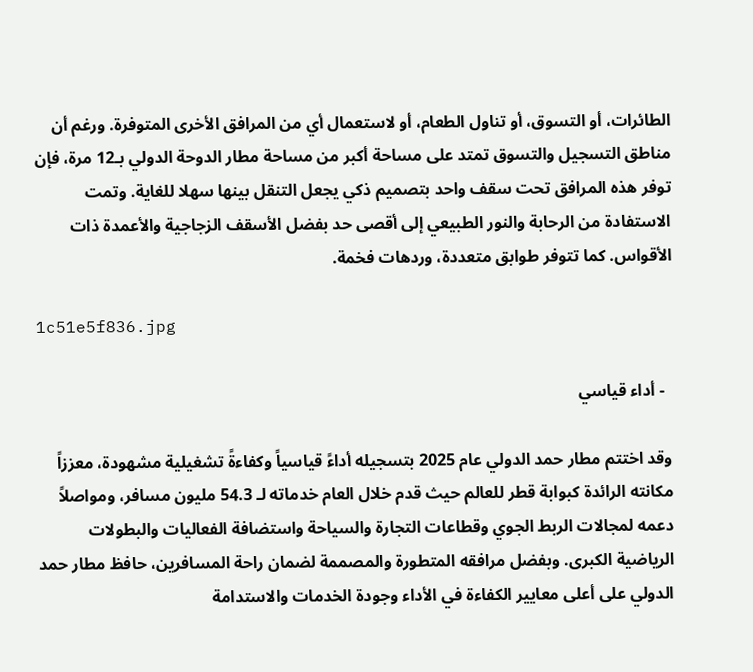الطائرات، أو التسوق، أو تناول الطعام، أو لاستعمال أي من المرافق الأخرى المتوفرة. ورغم أن مناطق التسجيل والتسوق تمتد على مساحة أكبر من مساحة مطار الدوحة الدولي بـ12 مرة، فإن توفر هذه المرافق تحت سقف واحد بتصميم ذكي يجعل التنقل بينها سهلا للغاية. وتمت الاستفادة من الرحابة والنور الطبيعي إلى أقصى حد بفضل الأسقف الزجاجية والأعمدة ذات الأقواس. كما تتوفر طوابق متعددة، وردهات فخمة.

1c51e5f836.jpg

  - أداء قياسي

وقد اختتم مطار حمد الدولي عام 2025 بتسجيله أداءً قياسياً وكفاءةً تشغيلية مشهودة، معززاً مكانته الرائدة كبوابة قطر للعالم حيث قدم خلال العام خدماته لـ 54.3 مليون مسافر، ومواصلاً دعمه لمجالات الربط الجوي وقطاعات التجارة والسياحة واستضافة الفعاليات والبطولات الرياضية الكبرى. وبفضل مرافقه المتطورة والمصممة لضمان راحة المسافرين، حافظ مطار حمد الدولي على أعلى معايير الكفاءة في الأداء وجودة الخدمات والاستدامة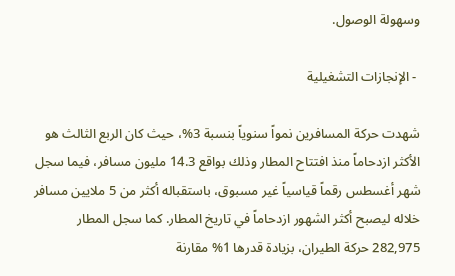وسهولة الوصول.

 - الإنجازات التشغيلية

شهدت حركة المسافرين نمواً سنوياً بنسبة 3%، حيث كان الربع الثالث هو الأكثر ازدحاماً منذ افتتاح المطار وذلك بواقع 14.3 مليون مسافر، فيما سجل شهر أغسطس رقماً قياسياً غير مسبوق، باستقباله أكثر من 5 ملايين مسافر خلاله ليصبح أكثر الشهور ازدحاماً في تاريخ المطار. كما سجل المطار 282,975 حركة الطيران، بزيادة قدرها 1% مقارنة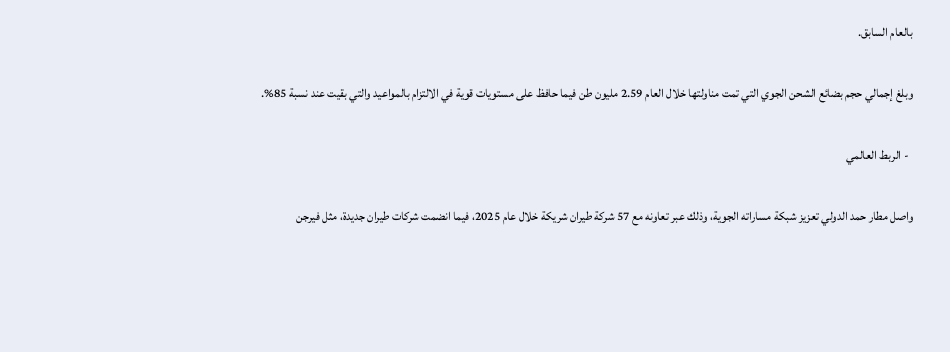بالعام السابق.

وبلغ إجمالي حجم بضائع الشحن الجوي التي تمت مناولتها خلال العام 2.59 مليون طن فيما حافظ على مستويات قوية في الالتزام بالمواعيد والتي بقيت عند نسبة 85%.

  - الربط العالمي

واصل مطار حمد الدولي تعزيز شبكة مساراته الجوية، وذلك عبر تعاونه مع 57 شركة طيران شريكة خلال عام 2025، فيما انضمت شركات طيران جديدة، مثل فيرجن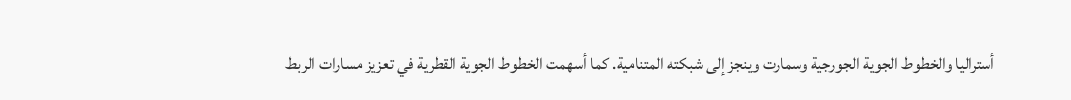أستراليا والخطوط الجوية الجورجية وسمارت وينجز إلى شبكته المتنامية. كما أسهمت الخطوط الجوية القطرية في تعزيز مسارات الربط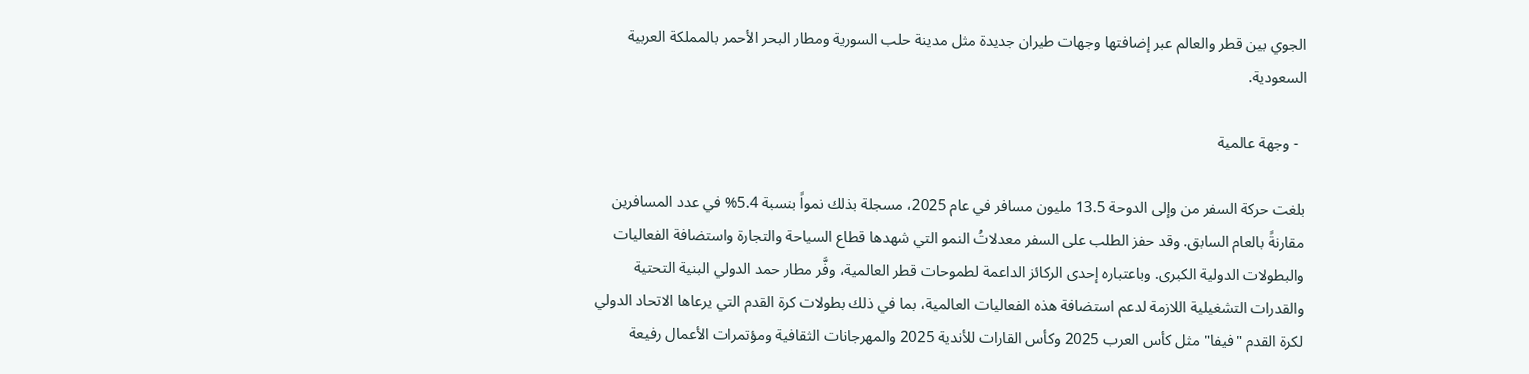الجوي بين قطر والعالم عبر إضافتها وجهات طيران جديدة مثل مدينة حلب السورية ومطار البحر الأحمر بالمملكة العربية السعودية.

  - وجهة عالمية

بلغت حركة السفر من وإلى الدوحة 13.5 مليون مسافر في عام 2025، مسجلة بذلك نمواً بنسبة 5.4% في عدد المسافرين مقارنةً بالعام السابق. وقد حفز الطلب على السفر معدلاتُ النمو التي شهدها قطاع السياحة والتجارة واستضافة الفعاليات والبطولات الدولية الكبرى. وباعتباره إحدى الركائز الداعمة لطموحات قطر العالمية، وفَّر مطار حمد الدولي البنية التحتية والقدرات التشغيلية اللازمة لدعم استضافة هذه الفعاليات العالمية، بما في ذلك بطولات كرة القدم التي يرعاها الاتحاد الدولي لكرة القدم "فيفا" مثل كأس العرب 2025 وكأس القارات للأندية 2025 والمهرجانات الثقافية ومؤتمرات الأعمال رفيعة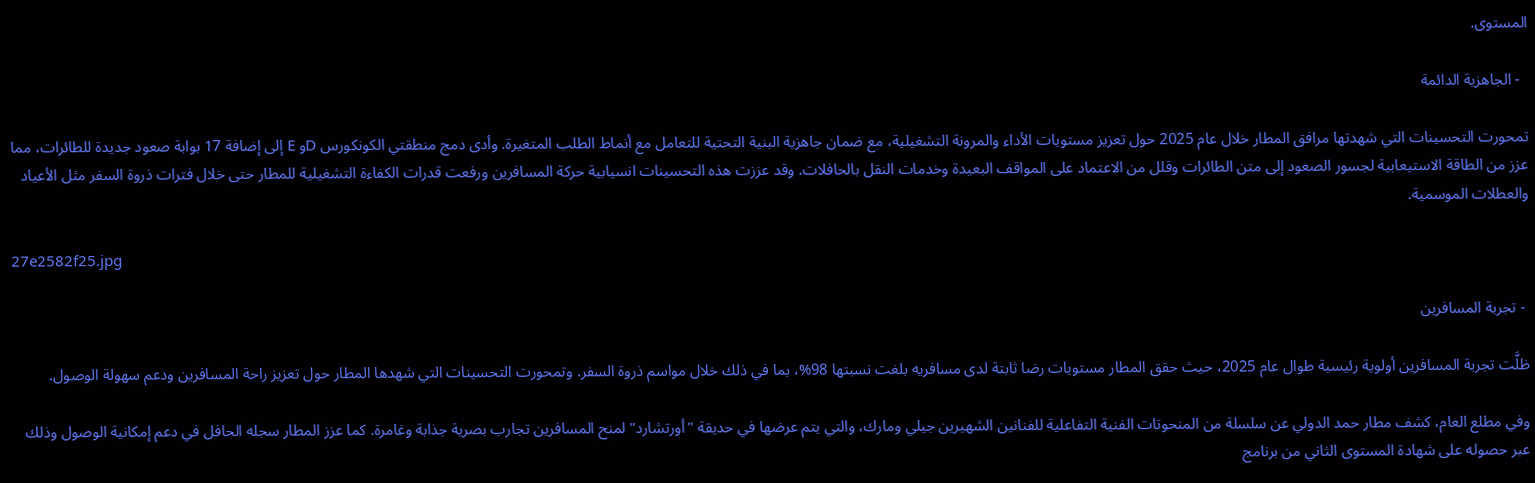المستوى.

  - الجاهزية الدائمة

تمحورت التحسينات التي شهدتها مرافق المطار خلال عام 2025 حول تعزيز مستويات الأداء والمرونة التشغيلية، مع ضمان جاهزية البنية التحتية للتعامل مع أنماط الطلب المتغيرة. وأدى دمج منطقتي الكونكورس Dو E إلى إضافة 17 بوابة صعود جديدة للطائرات، مما عزز من الطاقة الاستيعابية لجسور الصعود إلى متن الطائرات وقلل من الاعتماد على المواقف البعيدة وخدمات النقل بالحافلات. وقد عززت هذه التحسينات انسيابية حركة المسافرين ورفعت قدرات الكفاءة التشغيلية للمطار حتى خلال فترات ذروة السفر مثل الأعياد والعطلات الموسمية.

27e2582f25.jpg

 - تجربة المسافرين

ظلَّت تجربة المسافرين أولوية رئيسية طوال عام 2025، حيث حقق المطار مستويات رضا ثابتة لدى مسافريه بلغت نسبتها 98%، بما في ذلك خلال مواسم ذروة السفر. وتمحورت التحسينات التي شهدها المطار حول تعزيز راحة المسافرين ودعم سهولة الوصول.

وفي مطلع العام، كشف مطار حمد الدولي عن سلسلة من المنحوتات الفنية التفاعلية للفنانين الشهيرين جيلي ومارك، والتي يتم عرضها في حديقة "أورتشارد" لمنح المسافرين تجارب بصرية جذابة وغامرة. كما عزز المطار سجله الحافل في دعم إمكانية الوصول وذلك عبر حصوله على شهادة المستوى الثاني من برنامج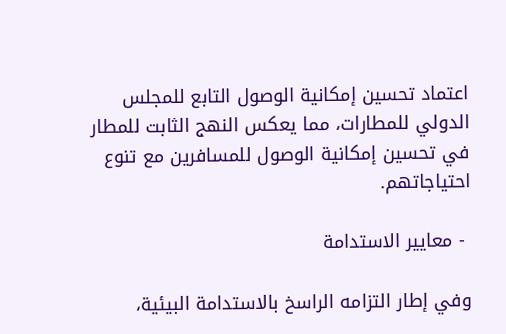اعتماد تحسين إمكانية الوصول التابع للمجلس الدولي للمطارات، مما يعكس النهج الثابت للمطار في تحسين إمكانية الوصول للمسافرين مع تنوع احتياجاتهم.

 - معايير الاستدامة

وفي إطار التزامه الراسخ بالاستدامة البيئية،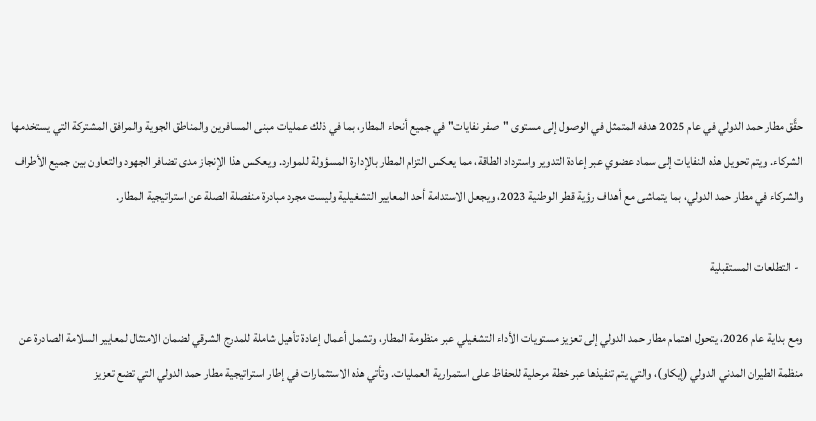حقَّق مطار حمد الدولي في عام 2025 هدفه المتمثل في الوصول إلى مستوى "صفر نفايات" في جميع أنحاء المطار، بما في ذلك عمليات مبنى المسافرين والمناطق الجوية والمرافق المشتركة التي يستخدمها الشركاء. ويتم تحويل هذه النفايات إلى سماد عضوي عبر إعادة التدوير واسترداد الطاقة، مما يعكس التزام المطار بالإدارة المسؤولة للموارد. ويعكس هذا الإنجاز مدى تضافر الجهود والتعاون بين جميع الأطراف والشركاء في مطار حمد الدولي، بما يتماشى مع أهداف رؤية قطر الوطنية 2023، ويجعل الاستدامة أحد المعايير التشغيلية وليست مجرد مبادرة منفصلة الصلة عن استراتيجية المطار.

  - التطلعات المستقبلية

ومع بداية عام 2026، يتحول اهتمام مطار حمد الدولي إلى تعزيز مستويات الأداء التشغيلي عبر منظومة المطار، وتشمل أعمال إعادة تأهيل شاملة للمدرج الشرقي لضمان الامتثال لمعايير السلامة الصادرة عن منظمة الطيران المدني الدولي (إيكاو)، والتي يتم تنفيذها عبر خطة مرحلية للحفاظ على استمرارية العمليات. وتأتي هذه الاستثمارات في إطار استراتيجية مطار حمد الدولي التي تضع تعزيز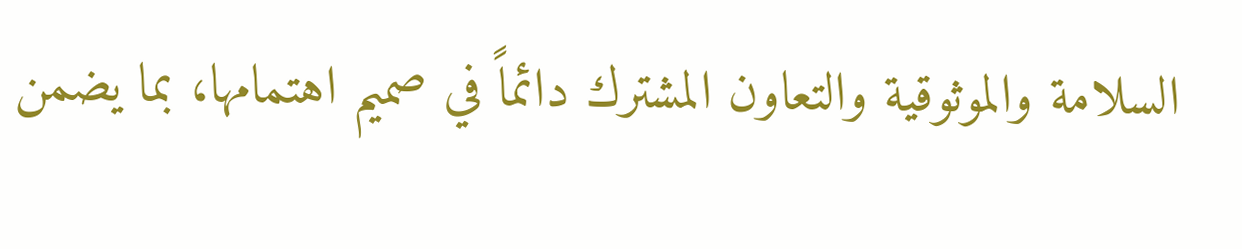السلامة والموثوقية والتعاون المشترك دائماً في صميم اهتمامها، بما يضمن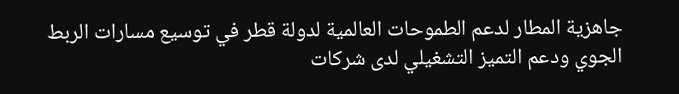جاهزية المطار لدعم الطموحات العالمية لدولة قطر في توسيع مسارات الربط الجوي ودعم التميز التشغيلي لدى شركات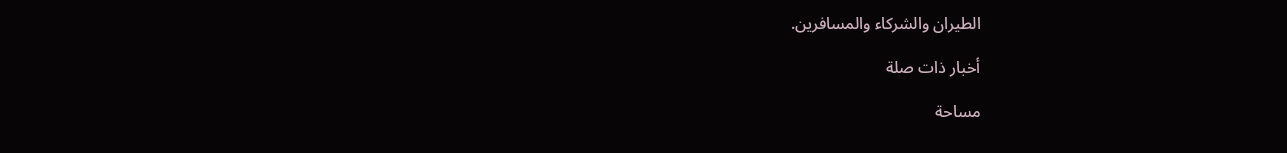الطيران والشركاء والمسافرين.

أخبار ذات صلة

مساحة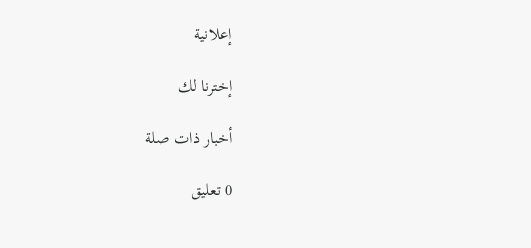إعلانية

إخترنا لك

أخبار ذات صلة

0 تعليق